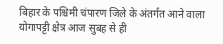बिहार के पश्चिमी चंपारण जिले के अंतर्गत आने वाला योगापट्टी क्षेत्र आज सुबह से ही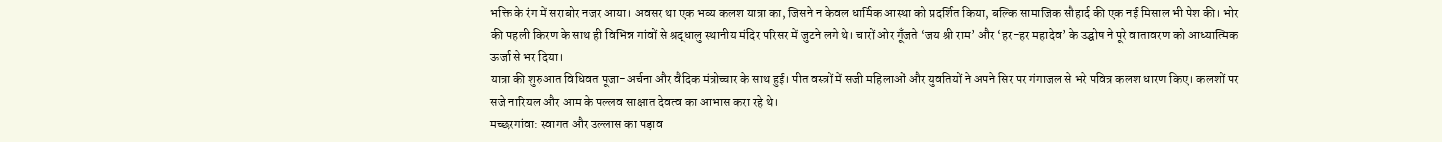भक्ति के रंग में सराबोर नजर आया। अवसर था एक भव्य कलश यात्रा का, जिसने न केवल धार्मिक आस्था को प्रदर्शित किया, बल्कि सामाजिक सौहार्द की एक नई मिसाल भी पेश की। भोर की पहली किरण के साथ ही विभिन्न गांवों से श्रद्धालु स्थानीय मंदिर परिसर में जुटने लगे थे। चारों ओर गूँजते ‘जय श्री राम’ और ‘हर-हर महादेव’ के उद्घोष ने पूरे वातावरण को आध्यात्मिक ऊर्जा से भर दिया।
यात्रा की शुरुआत विधिवत पूजा-अर्चना और वैदिक मंत्रोच्चार के साथ हुई। पीत वस्त्रों में सजी महिलाओं और युवतियों ने अपने सिर पर गंगाजल से भरे पवित्र कलश धारण किए। कलशों पर सजे नारियल और आम के पल्लव साक्षात देवत्व का आभास करा रहे थे।
मच्छरगांवा: स्वागत और उल्लास का पड़ाव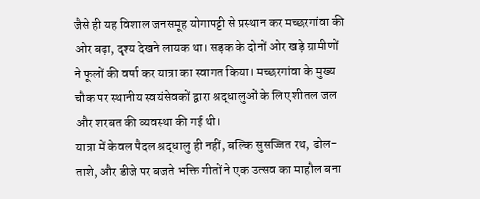जैसे ही यह विशाल जनसमूह योगापट्टी से प्रस्थान कर मच्छरगांवा की ओर बढ़ा, दृश्य देखने लायक था। सड़क के दोनों ओर खड़े ग्रामीणों ने फूलों की वर्षा कर यात्रा का स्वागत किया। मच्छरगांवा के मुख्य चौक पर स्थानीय स्वयंसेवकों द्वारा श्रद्धालुओं के लिए शीतल जल और शरबत की व्यवस्था की गई थी।
यात्रा में केवल पैदल श्रद्धालु ही नहीं, बल्कि सुसज्जित रथ, ढोल-ताशे, और डीजे पर बजते भक्ति गीतों ने एक उत्सव का माहौल बना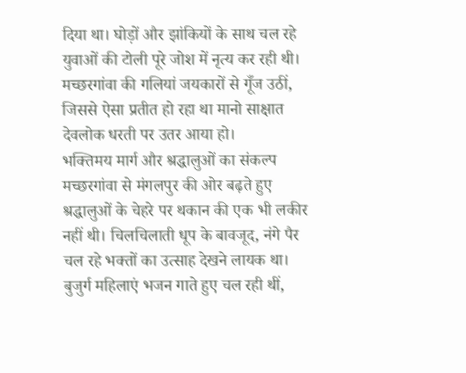दिया था। घोड़ों और झांकियों के साथ चल रहे युवाओं की टोली पूरे जोश में नृत्य कर रही थी। मच्छरगांवा की गलियां जयकारों से गूँज उठीं, जिससे ऐसा प्रतीत हो रहा था मानो साक्षात देवलोक धरती पर उतर आया हो।
भक्तिमय मार्ग और श्रद्धालुओं का संकल्प
मच्छरगांवा से मंगलपुर की ओर बढ़ते हुए श्रद्धालुओं के चेहरे पर थकान की एक भी लकीर नहीं थी। चिलचिलाती धूप के बावजूद, नंगे पैर चल रहे भक्तों का उत्साह देखने लायक था। बुजुर्ग महिलाएं भजन गाते हुए चल रही थीं,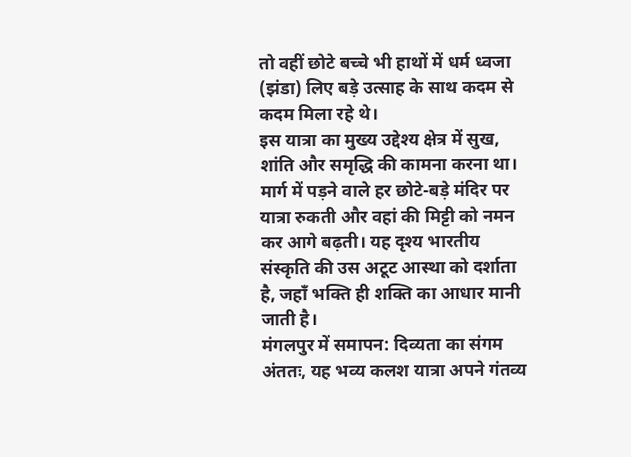तो वहीं छोटे बच्चे भी हाथों में धर्म ध्वजा (झंडा) लिए बड़े उत्साह के साथ कदम से कदम मिला रहे थे।
इस यात्रा का मुख्य उद्देश्य क्षेत्र में सुख, शांति और समृद्धि की कामना करना था। मार्ग में पड़ने वाले हर छोटे-बड़े मंदिर पर यात्रा रुकती और वहां की मिट्टी को नमन कर आगे बढ़ती। यह दृश्य भारतीय संस्कृति की उस अटूट आस्था को दर्शाता है, जहाँ भक्ति ही शक्ति का आधार मानी जाती है।
मंगलपुर में समापन: दिव्यता का संगम
अंततः, यह भव्य कलश यात्रा अपने गंतव्य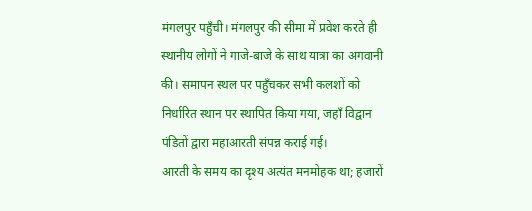मंगलपुर पहुँची। मंगलपुर की सीमा में प्रवेश करते ही स्थानीय लोगों ने गाजे-बाजे के साथ यात्रा का अगवानी की। समापन स्थल पर पहुँचकर सभी कलशों को निर्धारित स्थान पर स्थापित किया गया, जहाँ विद्वान पंडितों द्वारा महाआरती संपन्न कराई गई।
आरती के समय का दृश्य अत्यंत मनमोहक था; हजारों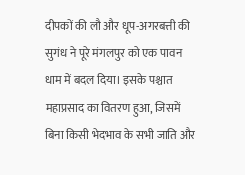दीपकों की लौ और धूप-अगरबत्ती की सुगंध ने पूरे मंगलपुर को एक पावन धाम में बदल दिया। इसके पश्चात महाप्रसाद का वितरण हुआ, जिसमें बिना किसी भेदभाव के सभी जाति और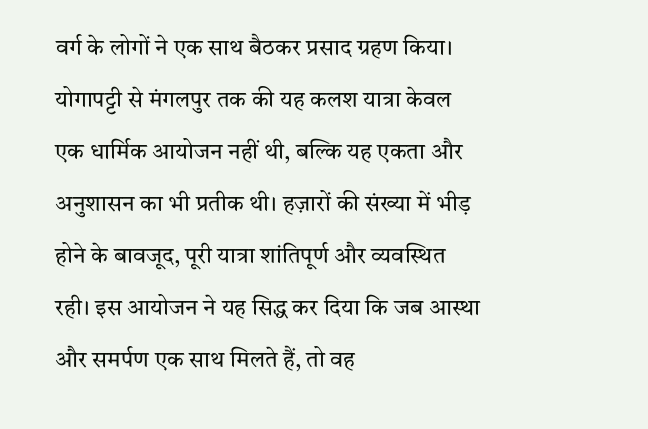वर्ग के लोगों ने एक साथ बैठकर प्रसाद ग्रहण किया।
योगापट्टी से मंगलपुर तक की यह कलश यात्रा केवल एक धार्मिक आयोजन नहीं थी, बल्कि यह एकता और अनुशासन का भी प्रतीक थी। हज़ारों की संख्या में भीड़ होने के बावजूद, पूरी यात्रा शांतिपूर्ण और व्यवस्थित रही। इस आयोजन ने यह सिद्ध कर दिया कि जब आस्था और समर्पण एक साथ मिलते हैं, तो वह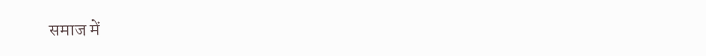समाज में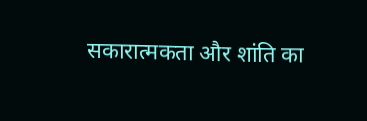सकारात्मकता और शांति का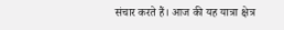संचार करते हैं। आज की यह यात्रा क्षेत्र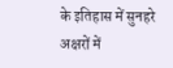के इतिहास में सुनहरे अक्षरों में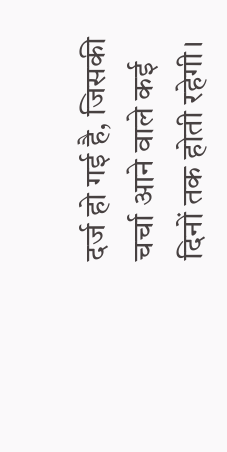दर्ज हो गई है, जिसकी चर्चा आने वाले कई दिनों तक होती रहेगी।